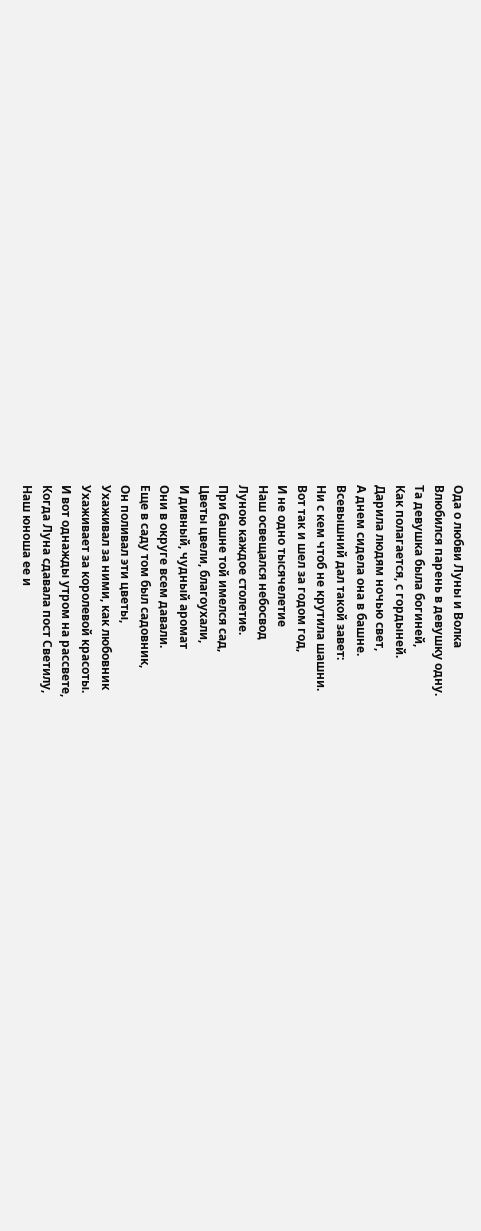Ода о любви Луны и Волка
Влюбился парень в девушку одну.
Та девушка была богиней,
Как полагается, с гордыней.
Дарила людям ночью свет,
А днем сидела она в башне.
Всевышний дал такой завет:
Ни с кем чтоб не крутила шашни.
Вот так и шел за годом год,
И не одно тысячелетие
Наш освещался небосвод
Луною каждое столетие.
При башне той имелся сад,
Цветы цвели, благоухали,
И дивный, чудный аромат
Они в округе всем давали.
Еще в саду том был садовник,
Он поливал эти цветы,
Ухаживал за ними, как любовник
Ухаживает за королевой красоты.
И вот однажды утром на рассвете,
Когда Луна сдавала пост Светилу,
Наш юноша ее и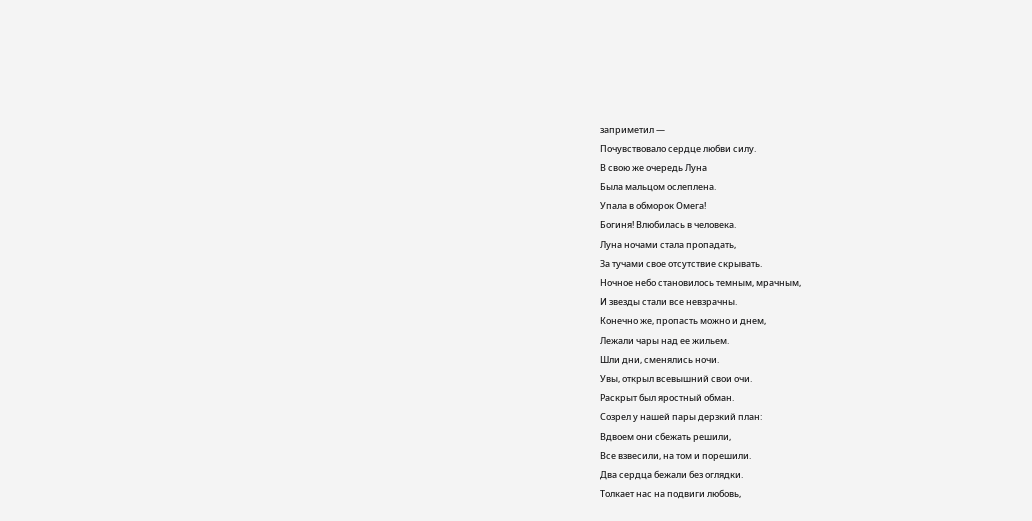заприметил —
Почувствовало сердце любви силу.
В свою же очередь Луна
Была мальцом ослеплена.
Упала в обморок Омега!
Богиня! Влюбилась в человека.
Луна ночами стала пропадать,
За тучами свое отсутствие скрывать.
Ночное небо становилось темным, мрачным,
И звезды стали все невзрачны.
Конечно же, пропасть можно и днем,
Лежали чары над ее жильем.
Шли дни, сменялись ночи.
Увы, открыл всевышний свои очи.
Раскрыт был яростный обман.
Созрел у нашей пары дерзкий план:
Вдвоем они сбежать решили,
Все взвесили, на том и порешили.
Два сердца бежали без оглядки.
Толкает нас на подвиги любовь,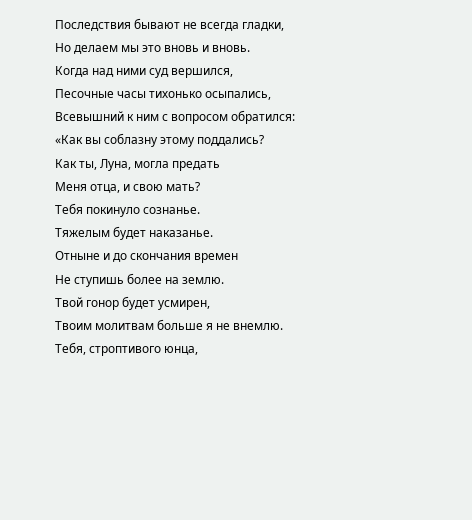Последствия бывают не всегда гладки,
Но делаем мы это вновь и вновь.
Когда над ними суд вершился,
Песочные часы тихонько осыпались,
Всевышний к ним с вопросом обратился:
«Как вы соблазну этому поддались?
Как ты, Луна, могла предать
Меня отца, и свою мать?
Тебя покинуло сознанье.
Тяжелым будет наказанье.
Отныне и до скончания времен
Не ступишь более на землю.
Твой гонор будет усмирен,
Твоим молитвам больше я не внемлю.
Тебя, строптивого юнца,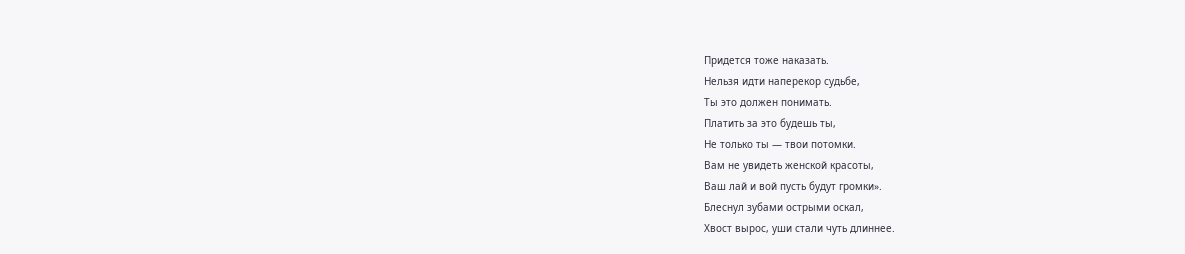Придется тоже наказать.
Нельзя идти наперекор судьбе,
Ты это должен понимать.
Платить за это будешь ты,
Не только ты — твои потомки.
Вам не увидеть женской красоты,
Ваш лай и вой пусть будут громки».
Блеснул зубами острыми оскал,
Хвост вырос, уши стали чуть длиннее.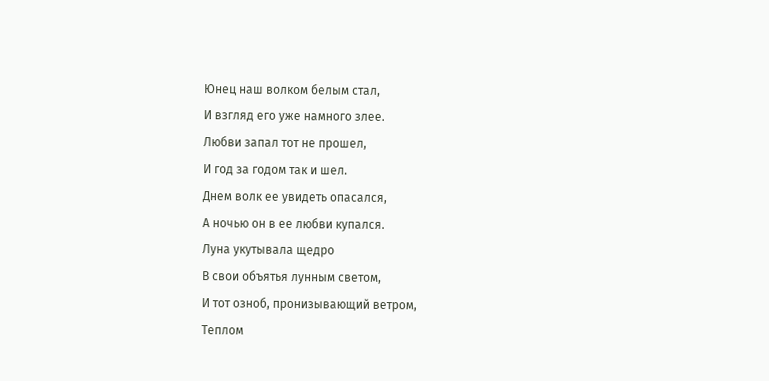Юнец наш волком белым стал,
И взгляд его уже намного злее.
Любви запал тот не прошел,
И год за годом так и шел.
Днем волк ее увидеть опасался,
А ночью он в ее любви купался.
Луна укутывала щедро
В свои объятья лунным светом,
И тот озноб, пронизывающий ветром,
Теплом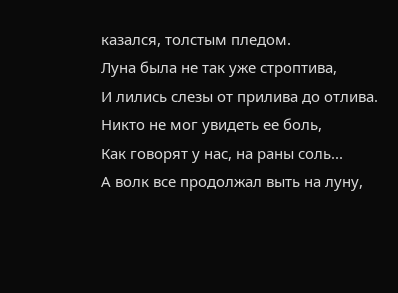казался, толстым пледом.
Луна была не так уже строптива,
И лились слезы от прилива до отлива.
Никто не мог увидеть ее боль,
Как говорят у нас, на раны соль...
А волк все продолжал выть на луну,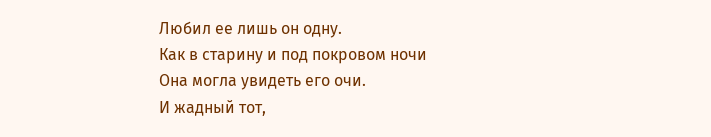Любил ее лишь он одну.
Как в старину и под покровом ночи
Она могла увидеть его очи.
И жадный тот,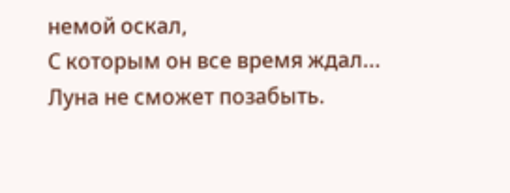немой оскал,
С которым он все время ждал...
Луна не сможет позабыть.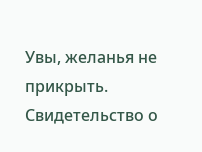Увы, желанья не прикрыть.
Свидетельство о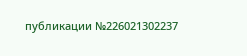публикации №226021302237